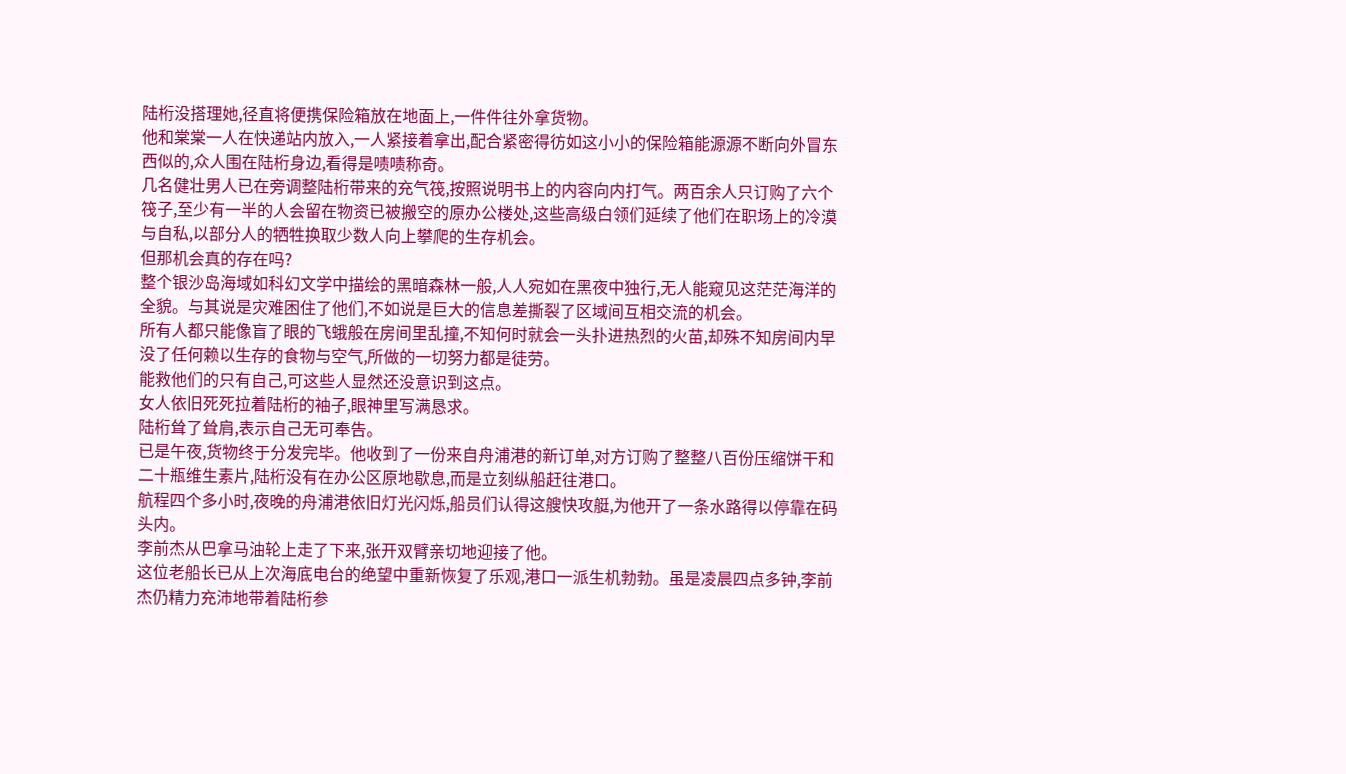陆桁没搭理她,径直将便携保险箱放在地面上,一件件往外拿货物。
他和棠棠一人在快递站内放入,一人紧接着拿出,配合紧密得彷如这小小的保险箱能源源不断向外冒东西似的,众人围在陆桁身边,看得是啧啧称奇。
几名健壮男人已在旁调整陆桁带来的充气筏,按照说明书上的内容向内打气。两百余人只订购了六个筏子,至少有一半的人会留在物资已被搬空的原办公楼处,这些高级白领们延续了他们在职场上的冷漠与自私,以部分人的牺牲换取少数人向上攀爬的生存机会。
但那机会真的存在吗?
整个银沙岛海域如科幻文学中描绘的黑暗森林一般,人人宛如在黑夜中独行,无人能窥见这茫茫海洋的全貌。与其说是灾难困住了他们,不如说是巨大的信息差撕裂了区域间互相交流的机会。
所有人都只能像盲了眼的飞蛾般在房间里乱撞,不知何时就会一头扑进热烈的火苗,却殊不知房间内早没了任何赖以生存的食物与空气,所做的一切努力都是徒劳。
能救他们的只有自己,可这些人显然还没意识到这点。
女人依旧死死拉着陆桁的袖子,眼神里写满恳求。
陆桁耸了耸肩,表示自己无可奉告。
已是午夜,货物终于分发完毕。他收到了一份来自舟浦港的新订单,对方订购了整整八百份压缩饼干和二十瓶维生素片,陆桁没有在办公区原地歇息,而是立刻纵船赶往港口。
航程四个多小时,夜晚的舟浦港依旧灯光闪烁,船员们认得这艘快攻艇,为他开了一条水路得以停靠在码头内。
李前杰从巴拿马油轮上走了下来,张开双臂亲切地迎接了他。
这位老船长已从上次海底电台的绝望中重新恢复了乐观,港口一派生机勃勃。虽是凌晨四点多钟,李前杰仍精力充沛地带着陆桁参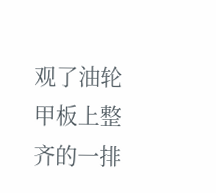观了油轮甲板上整齐的一排